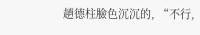趙德柱臉色沉沉的, “不行,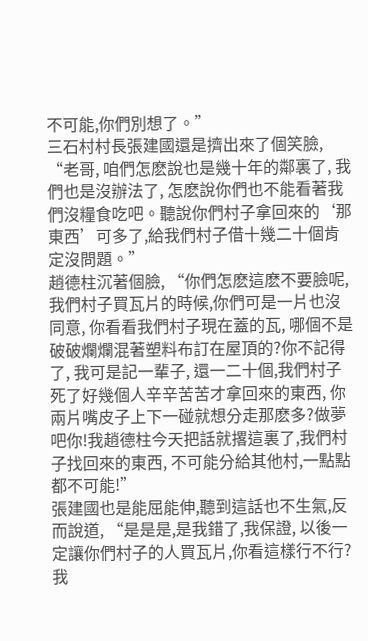不可能,你們別想了。”
三石村村長張建國還是擠出來了個笑臉, “老哥, 咱們怎麽說也是幾十年的鄰裏了, 我們也是沒辦法了, 怎麽說你們也不能看著我們沒糧食吃吧。聽說你們村子拿回來的‘那東西’可多了,給我們村子借十幾二十個肯定沒問題。”
趙德柱沉著個臉, “你們怎麽這麽不要臉呢,我們村子買瓦片的時候,你們可是一片也沒同意, 你看看我們村子現在蓋的瓦, 哪個不是破破爛爛混著塑料布訂在屋頂的?你不記得了, 我可是記一輩子, 還一二十個,我們村子死了好幾個人辛辛苦苦才拿回來的東西, 你兩片嘴皮子上下一碰就想分走那麽多?做夢吧你!我趙德柱今天把話就撂這裏了,我們村子找回來的東西, 不可能分給其他村,一點點都不可能!”
張建國也是能屈能伸,聽到這話也不生氣,反而說道, “是是是,是我錯了,我保證, 以後一定讓你們村子的人買瓦片,你看這樣行不行?我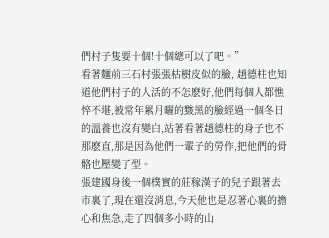們村子隻要十個!十個總可以了吧。”
看著麵前三石村張張枯樹皮似的臉, 趙德柱也知道他們村子的人活的不怎麽好,他們每個人都憔悴不堪,被常年累月曬的黢黑的臉經過一個冬日的溫養也沒有變白,站著看著趙德柱的身子也不那麽直,那是因為他們一輩子的勞作,把他們的骨骼也壓變了型。
張建國身後一個樸實的莊稼漢子的兒子跟著去市裏了,現在還沒消息,今天他也是忍著心裏的擔心和焦急,走了四個多小時的山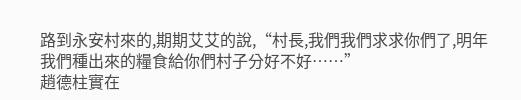路到永安村來的,期期艾艾的說,“村長,我們我們求求你們了,明年我們種出來的糧食給你們村子分好不好……”
趙德柱實在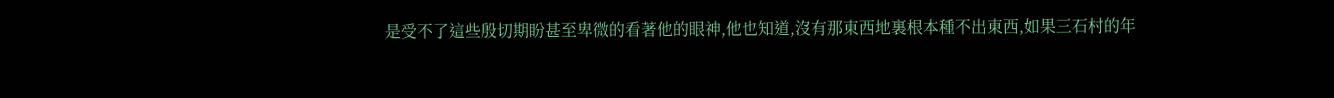是受不了這些殷切期盼甚至卑微的看著他的眼神,他也知道,沒有那東西地裏根本種不出東西,如果三石村的年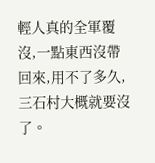輕人真的全軍覆沒,一點東西沒帶回來,用不了多久,三石村大概就要沒了。